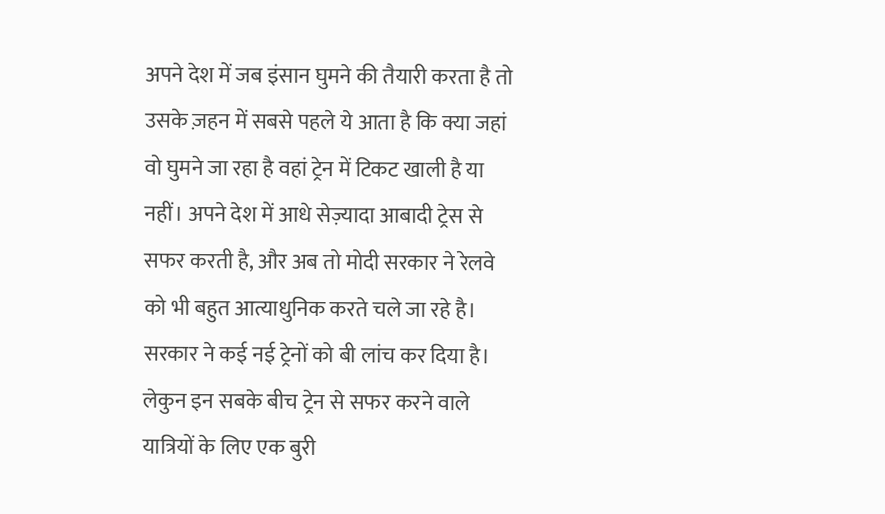अपने देश में जब इंसान घुमने की तैयारी करता है तो उसके ज़हन में सबसे पहले ये आता है कि क्या जहां वो घुमने जा रहा है वहां ट्रेन में टिकट खाली है या नहीं। अपने देश में आधे सेज़्यादा आबादी ट्रेस से सफर करती है, और अब तो मोदी सरकार ने रेलवे को भी बहुत आत्याधुनिक करते चले जा रहे है। सरकार ने कई नई ट्रेनों को बी लांच कर दिया है। लेकुन इन सबके बीच ट्रेन से सफर करने वाले यात्रियों के लिए एक बुरी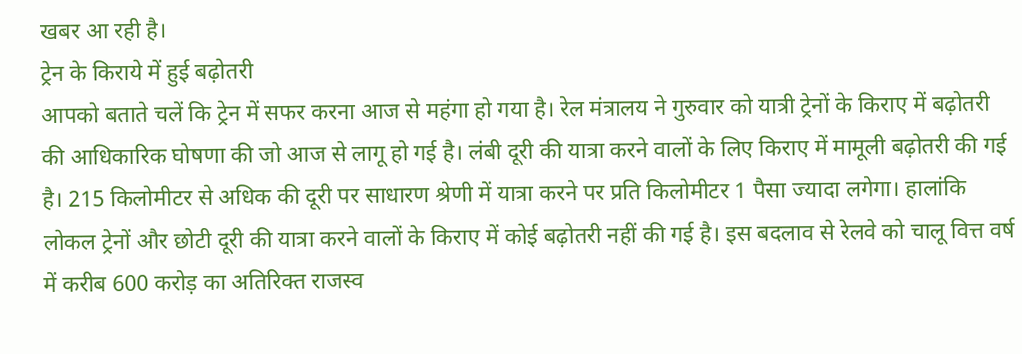खबर आ रही है।
ट्रेन के किराये में हुई बढ़ोतरी
आपको बताते चलें कि ट्रेन में सफर करना आज से महंगा हो गया है। रेल मंत्रालय ने गुरुवार को यात्री ट्रेनों के किराए में बढ़ोतरी की आधिकारिक घोषणा की जो आज से लागू हो गई है। लंबी दूरी की यात्रा करने वालों के लिए किराए में मामूली बढ़ोतरी की गई है। 215 किलोमीटर से अधिक की दूरी पर साधारण श्रेणी में यात्रा करने पर प्रति किलोमीटर 1 पैसा ज्यादा लगेगा। हालांकि लोकल ट्रेनों और छोटी दूरी की यात्रा करने वालों के किराए में कोई बढ़ोतरी नहीं की गई है। इस बदलाव से रेलवे को चालू वित्त वर्ष में करीब 600 करोड़ का अतिरिक्त राजस्व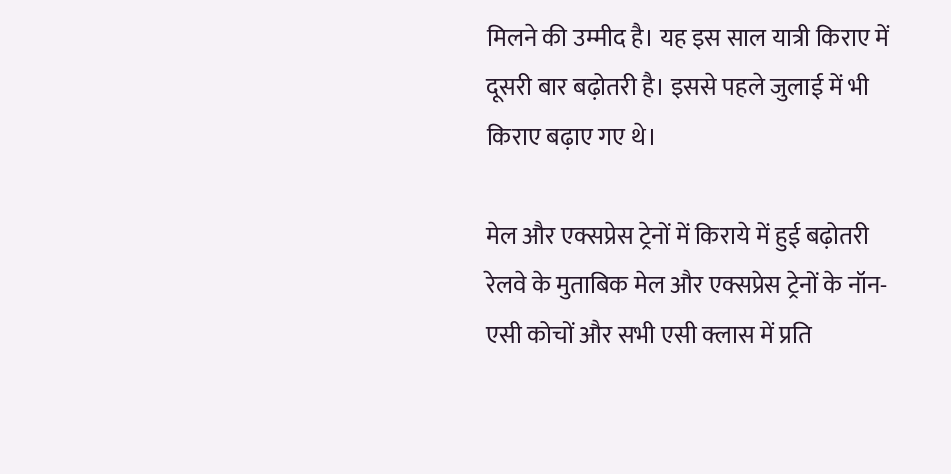मिलने की उम्मीद है। यह इस साल यात्री किराए में दूसरी बार बढ़ोतरी है। इससे पहले जुलाई में भी किराए बढ़ाए गए थे।

मेल और एक्सप्रेस ट्रेनों में किराये में हुई बढ़ोतरी
रेलवे के मुताबिक मेल और एक्सप्रेस ट्रेनों के नॉन-एसी कोचों और सभी एसी क्लास में प्रति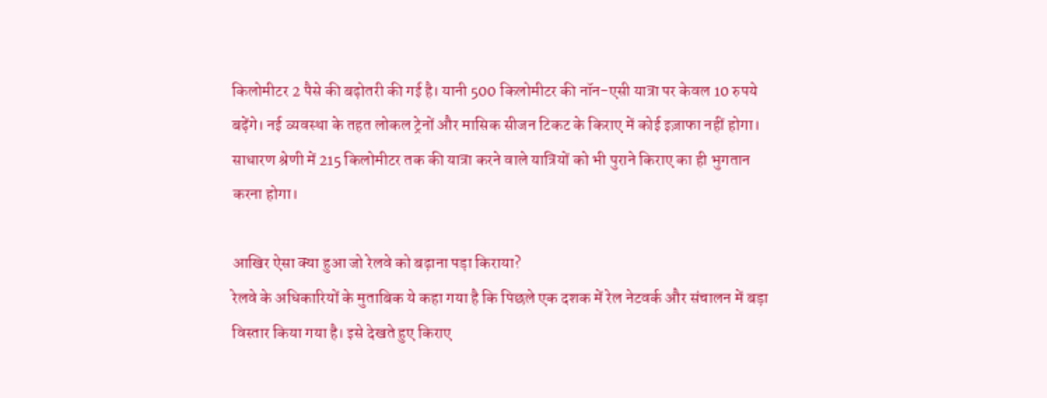किलोमीटर 2 पैसे की बढ़ोतरी की गई है। यानी 500 किलोमीटर की नॉन-एसी यात्रा पर केवल 10 रुपये बढ़ेंगे। नई व्यवस्था के तहत लोकल ट्रेनों और मासिक सीजन टिकट के किराए में कोई इज़ाफा नहीं होगा। साधारण श्रेणी में 215 किलोमीटर तक की यात्रा करने वाले यात्रियों को भी पुराने किराए का ही भुगतान करना होगा।

आखिर ऐसा क्या हुआ जो रेलवे को बढ़ाना पड़ा किराया?
रेलवे के अधिकारियों के मुताबिक ये कहा गया है कि पिछले एक दशक में रेल नेटवर्क और संचालन में बड़ा विस्तार किया गया है। इसे देखते हुए किराए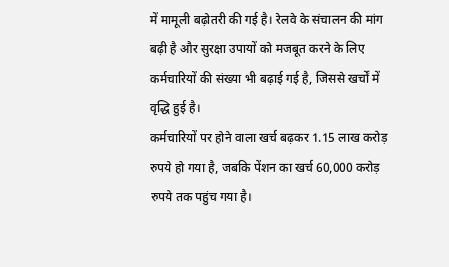में मामूली बढ़ोतरी की गई है। रेलवे के संचालन की मांग बढ़ी है और सुरक्षा उपायों को मजबूत करने के लिए कर्मचारियों की संख्या भी बढ़ाई गई है, जिससे खर्चों में वृद्धि हुई है।
कर्मचारियों पर होने वाला खर्च बढ़कर 1.15 लाख करोड़ रुपये हो गया है, जबकि पेंशन का खर्च 60,000 करोड़ रुपये तक पहुंच गया है।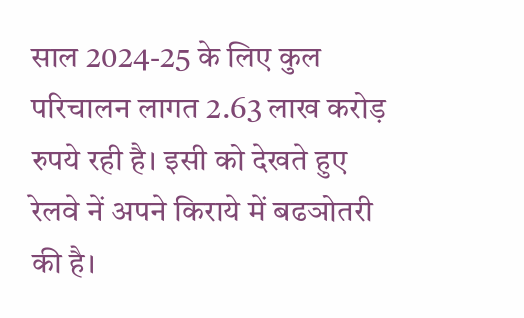साल 2024-25 के लिए कुल परिचालन लागत 2.63 लाख करोड़ रुपये रही है। इसी को देखते हुए रेलवे नें अपने किराये में बढञोतरी की है।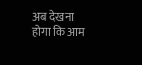अब देखना होगा कि आम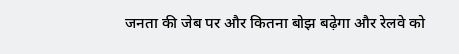जनता की जेब पर और कितना बोझ बढ़ेगा और रेलवे को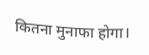कितना मुनाफा होगा।